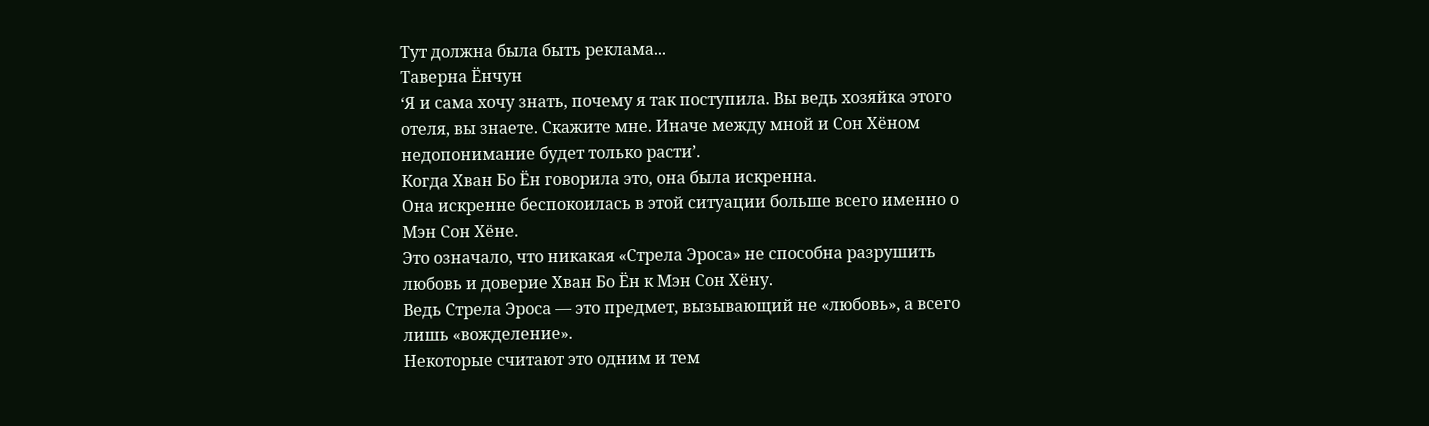Тут должна была быть реклама...
Таверна Ёнчун
‘Я и сама хочу знать, почему я так поступила. Вы ведь хозяйка этого отеля, вы знаете. Скажите мне. Иначе между мной и Сон Хёном недопонимание будет только расти’.
Когда Хван Бо Ён говорила это, она была искренна.
Она искренне беспокоилась в этой ситуации больше всего именно о Мэн Сон Хёне.
Это означало, что никакая «Стрела Эроса» не способна разрушить любовь и доверие Хван Бо Ён к Мэн Сон Хёну.
Ведь Стрела Эроса — это предмет, вызывающий не «любовь», а всего лишь «вожделение».
Некоторые считают это одним и тем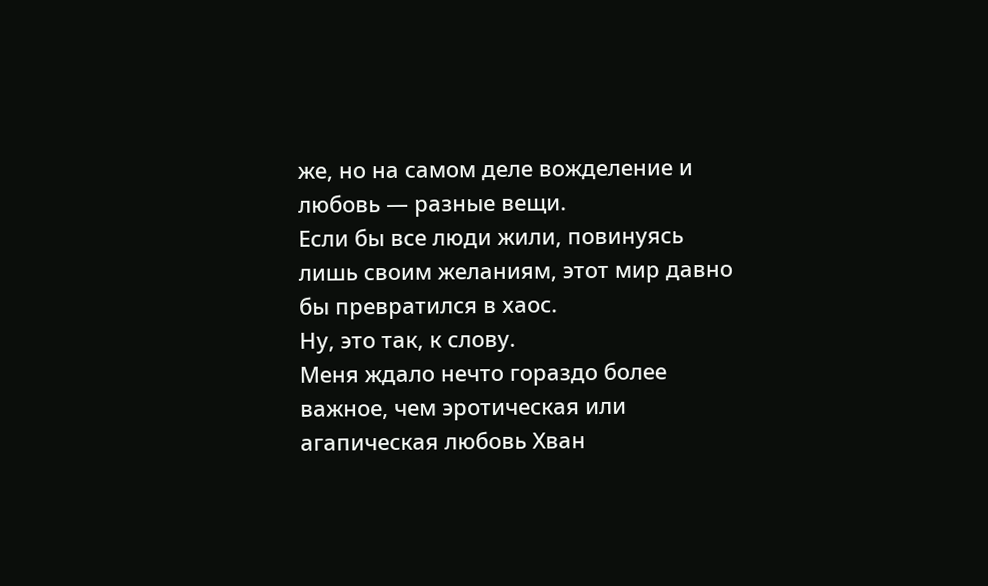же, но на самом деле вожделение и любовь — разные вещи.
Если бы все люди жили, повинуясь лишь своим желаниям, этот мир давно бы превратился в хаос.
Ну, это так, к слову.
Меня ждало нечто гораздо более важное, чем эротическая или агапическая любовь Хван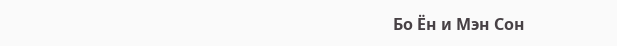Бо Ён и Мэн Сон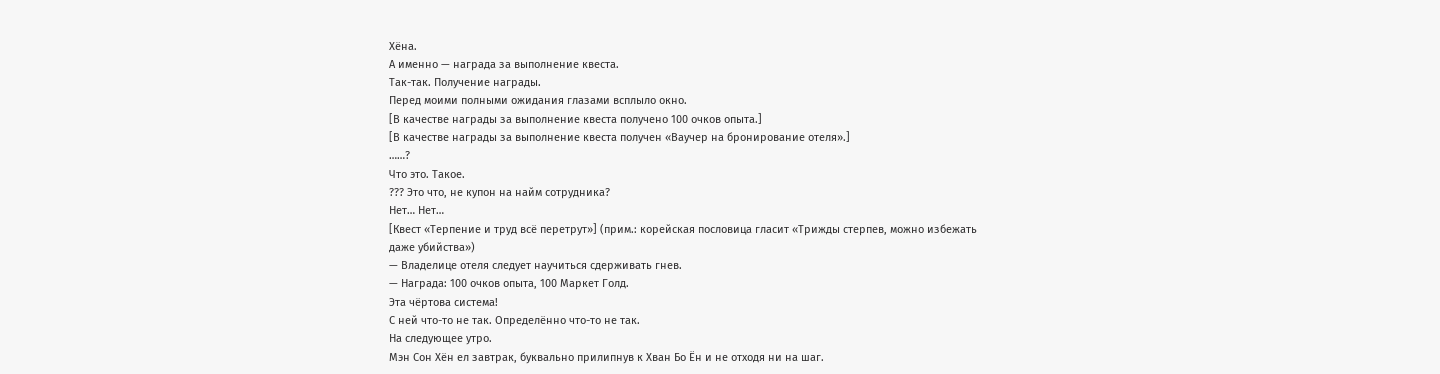Хёна.
А именно — награда за выполнение квеста.
Так-так. Получение награды.
Перед моими полными ожидания глазами всплыло окно.
[В качестве награды за выполнение квеста получено 100 очков опыта.]
[В качестве награды за выполнение квеста получен «Ваучер на бронирование отеля».]
……?
Что это. Такое.
??? Это что, не купон на найм сотрудника?
Нет… Нет…
[Квест «Терпение и труд всё перетрут»] (прим.: корейская пословица гласит «Трижды стерпев, можно избежать даже убийства»)
— Владелице отеля следует научиться сдерживать гнев.
— Награда: 100 очков опыта, 100 Маркет Голд.
Эта чёртова система!
С ней что-то не так. Определённо что-то не так.
На следующее утро.
Мэн Сон Хён ел завтрак, буквально прилипнув к Хван Бо Ён и не отходя ни на шаг.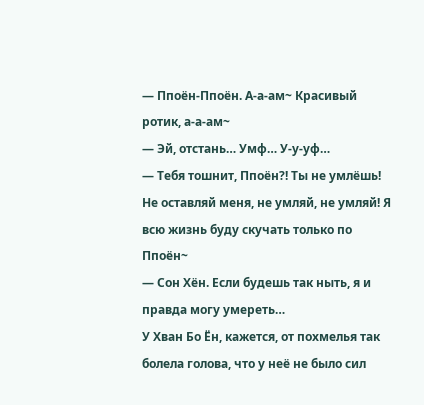— Ппоён-Ппоён. А-а-ам~ Красивый ротик, а-а-ам~
— Эй, отстань… Умф… У-у-уф…
— Тебя тошнит, Ппоён?! Ты не умлёшь! Не оставляй меня, не умляй, не умляй! Я всю жизнь буду скучать только по Ппоён~
— Сон Хён. Если будешь так ныть, я и правда могу умереть…
У Хван Бо Ён, кажется, от похмелья так болела голова, что у неё не было сил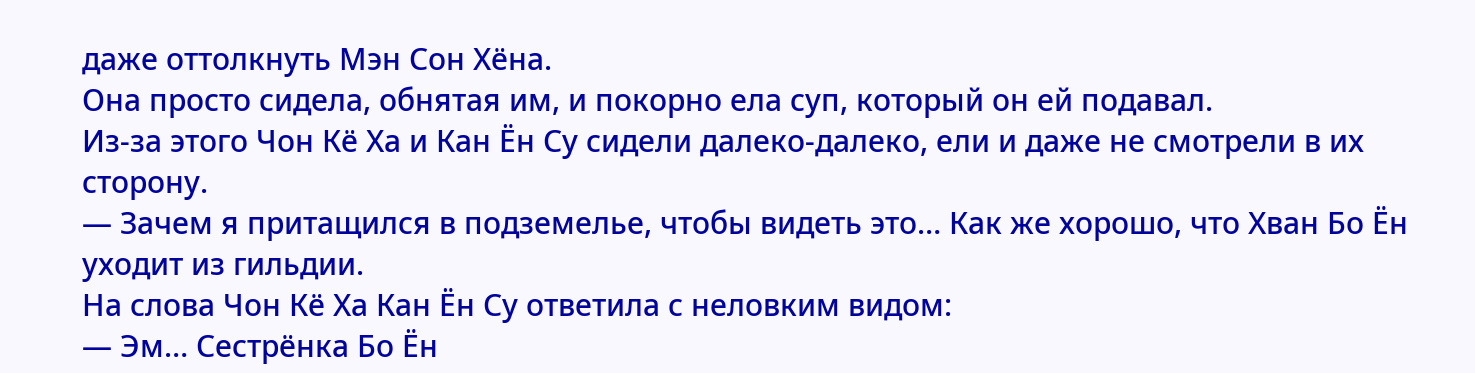даже оттолкнуть Мэн Сон Хёна.
Она просто сидела, обнятая им, и покорно ела суп, который он ей подавал.
Из-за этого Чон Кё Ха и Кан Ён Су сидели далеко-далеко, ели и даже не смотрели в их сторону.
— Зачем я притащился в подземелье, чтобы видеть это… Как же хорошо, что Хван Бо Ён уходит из гильдии.
На слова Чон Кё Ха Кан Ён Су ответила с неловким видом:
— Эм… Сестрёнка Бо Ён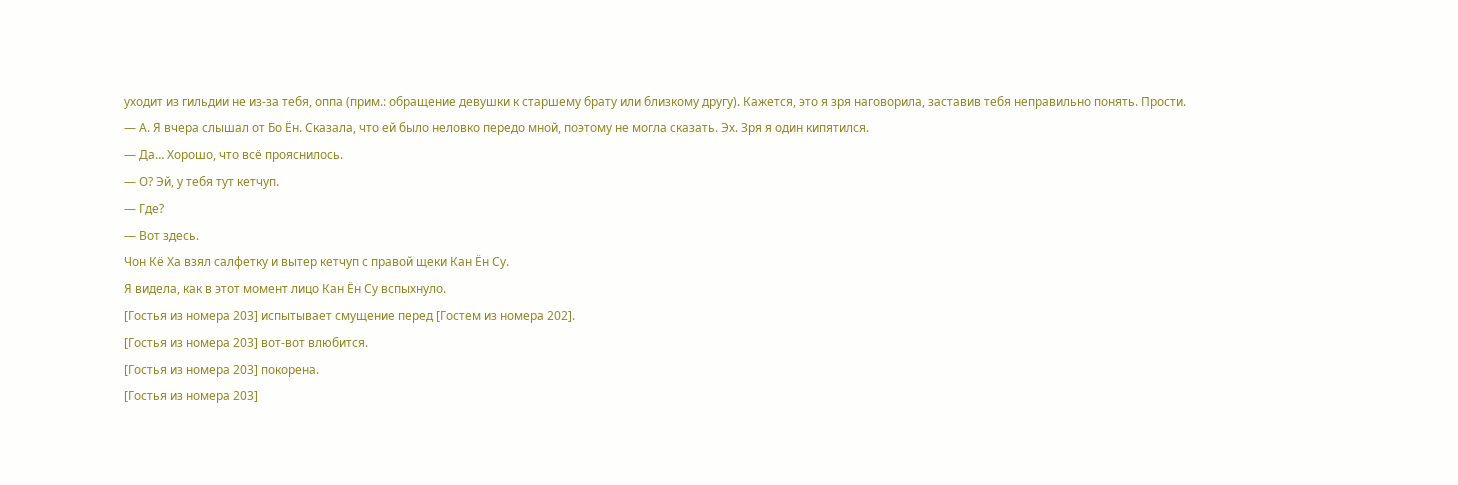уходит из гильдии не из-за тебя, оппа (прим.: обращение девушки к старшему брату или близкому другу). Кажется, это я зря наговорила, заставив тебя неправильно понять. Прости.
— А. Я вчера слышал от Бо Ён. Сказала, что ей было неловко передо мной, поэтому не могла сказать. Эх. Зря я один кипятился.
— Да… Хорошо, что всё прояснилось.
— О? Эй, у тебя тут кетчуп.
— Где?
— Вот здесь.
Чон Кё Ха взял салфетку и вытер кетчуп с правой щеки Кан Ён Су.
Я видела, как в этот момент лицо Кан Ён Су вспыхнуло.
[Гостья из номера 203] испытывает смущение перед [Гостем из номера 202].
[Гостья из номера 203] вот-вот влюбится.
[Гостья из номера 203] покорена.
[Гостья из номера 203]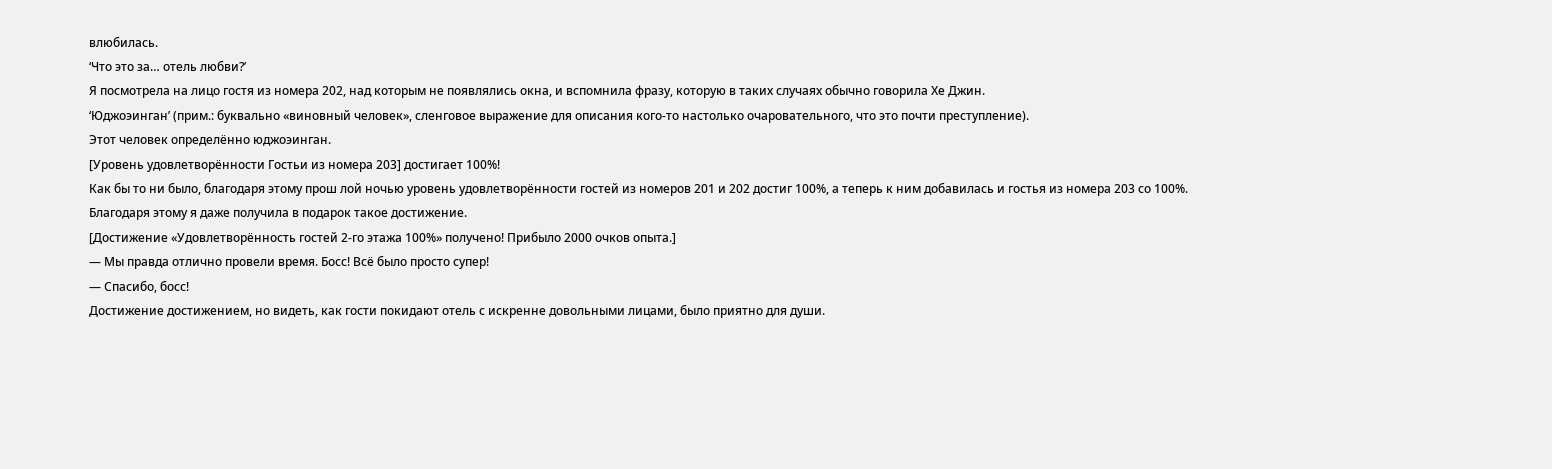влюбилась.
‘Что это за… отель любви?’
Я посмотрела на лицо гостя из номера 202, над которым не появлялись окна, и вспомнила фразу, которую в таких случаях обычно говорила Хе Джин.
‘Юджоэинган’ (прим.: буквально «виновный человек», сленговое выражение для описания кого-то настолько очаровательного, что это почти преступление).
Этот человек определённо юджоэинган.
[Уровень удовлетворённости Гостьи из номера 203] достигает 100%!
Как бы то ни было, благодаря этому прош лой ночью уровень удовлетворённости гостей из номеров 201 и 202 достиг 100%, а теперь к ним добавилась и гостья из номера 203 со 100%.
Благодаря этому я даже получила в подарок такое достижение.
[Достижение «Удовлетворённость гостей 2-го этажа 100%» получено! Прибыло 2000 очков опыта.]
— Мы правда отлично провели время. Босс! Всё было просто супер!
— Спасибо, босс!
Достижение достижением, но видеть, как гости покидают отель с искренне довольными лицами, было приятно для души.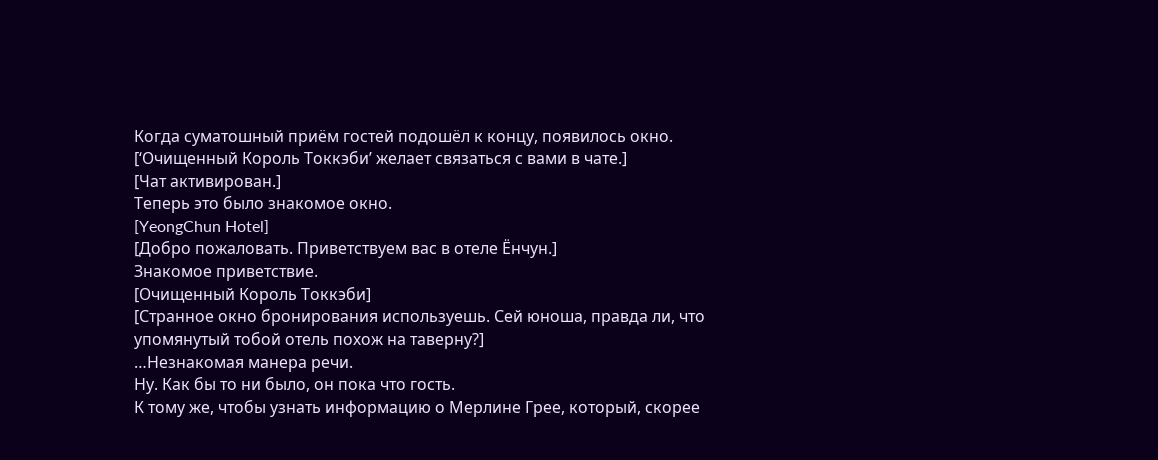Когда суматошный приём гостей подошёл к концу, появилось окно.
[‘Очищенный Король Токкэби’ желает связаться с вами в чате.]
[Чат активирован.]
Теперь это было знакомое окно.
[YeongChun Hotel]
[Добро пожаловать. Приветствуем вас в отеле Ёнчун.]
Знакомое приветствие.
[Очищенный Король Токкэби]
[Странное окно бронирования используешь. Сей юноша, правда ли, что упомянутый тобой отель похож на таверну?]
…Незнакомая манера речи.
Ну. Как бы то ни было, он пока что гость.
К тому же, чтобы узнать информацию о Мерлине Грее, который, скорее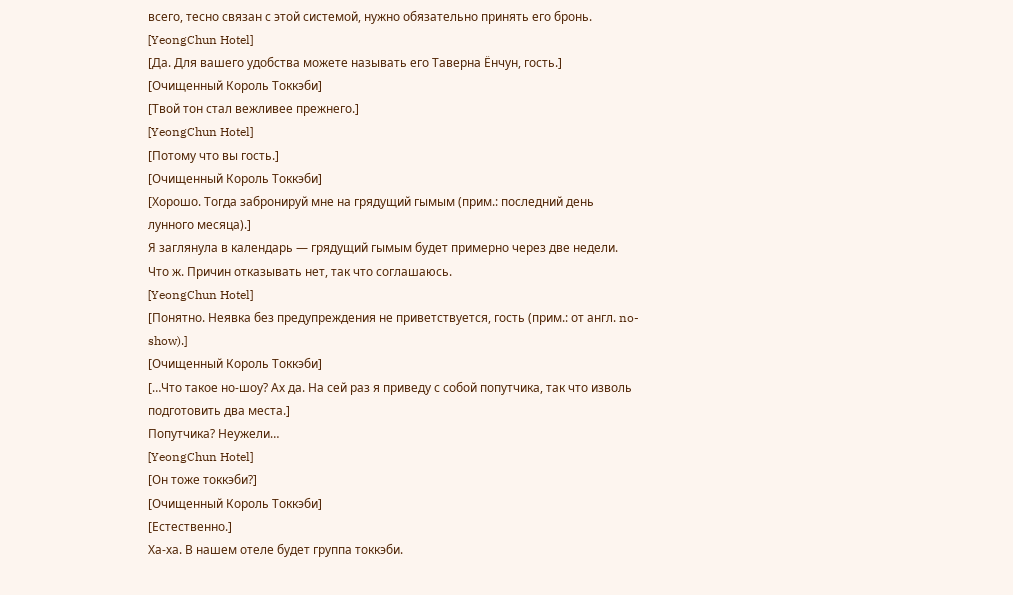всего, тесно связан с этой системой, нужно обязательно принять его бронь.
[YeongChun Hotel]
[Да. Для вашего удобства можете называть его Таверна Ёнчун, гость.]
[Очищенный Король Токкэби]
[Твой тон стал вежливее прежнего.]
[YeongChun Hotel]
[Потому что вы гость.]
[Очищенный Король Токкэби]
[Хорошо. Тогда забронируй мне на грядущий гымым (прим.: последний день лунного месяца).]
Я заглянула в календарь — грядущий гымым будет примерно через две недели.
Что ж. Причин отказывать нет, так что соглашаюсь.
[YeongChun Hotel]
[Понятно. Неявка без предупреждения не приветствуется, гость (прим.: от англ. no-show).]
[Очищенный Король Токкэби]
[…Что такое но-шоу? Ах да. На сей раз я приведу с собой попутчика, так что изволь подготовить два места.]
Попутчика? Неужели…
[YeongChun Hotel]
[Он тоже токкэби?]
[Очищенный Король Токкэби]
[Естественно.]
Ха-ха. В нашем отеле будет группа токкэби.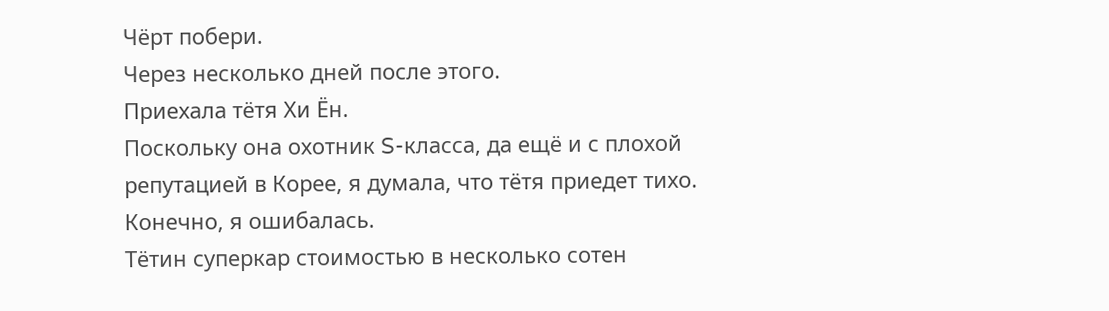Чёрт побери.
Через несколько дней после этого.
Приехала тётя Хи Ён.
Поскольку она охотник S-класса, да ещё и с плохой репутацией в Корее, я думала, что тётя приедет тихо.
Конечно, я ошибалась.
Тётин суперкар стоимостью в несколько сотен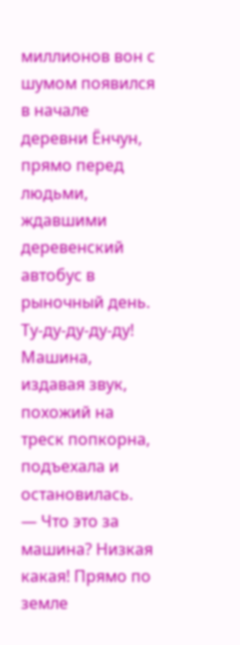миллионов вон с шумом появился в начале деревни Ёнчун, прямо перед людьми, ждавшими деревенский автобус в рыночный день.
Ту-ду-ду-ду-ду!
Машина, издавая звук, похожий на треск попкорна, подъехала и остановилась.
— Что это за машина? Низкая какая! Прямо по земле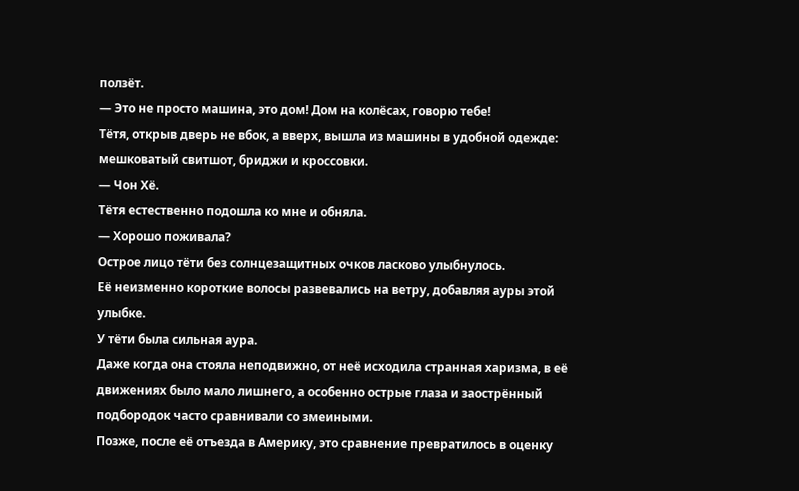ползёт.
— Это не просто машина, это дом! Дом на колёсах, говорю тебе!
Тётя, открыв дверь не вбок, а вверх, вышла из машины в удобной одежде: мешковатый свитшот, бриджи и кроссовки.
— Чон Хё.
Тётя естественно подошла ко мне и обняла.
— Хорошо поживала?
Острое лицо тёти без солнцезащитных очков ласково улыбнулось.
Её неизменно короткие волосы развевались на ветру, добавляя ауры этой улыбке.
У тёти была сильная аура.
Даже когда она стояла неподвижно, от неё исходила странная харизма, в её движениях было мало лишнего, а особенно острые глаза и заострённый подбородок часто сравнивали со змеиными.
Позже, после её отъезда в Америку, это сравнение превратилось в оценку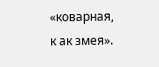«коварная, к ак змея».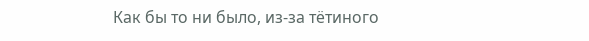Как бы то ни было, из-за тётиного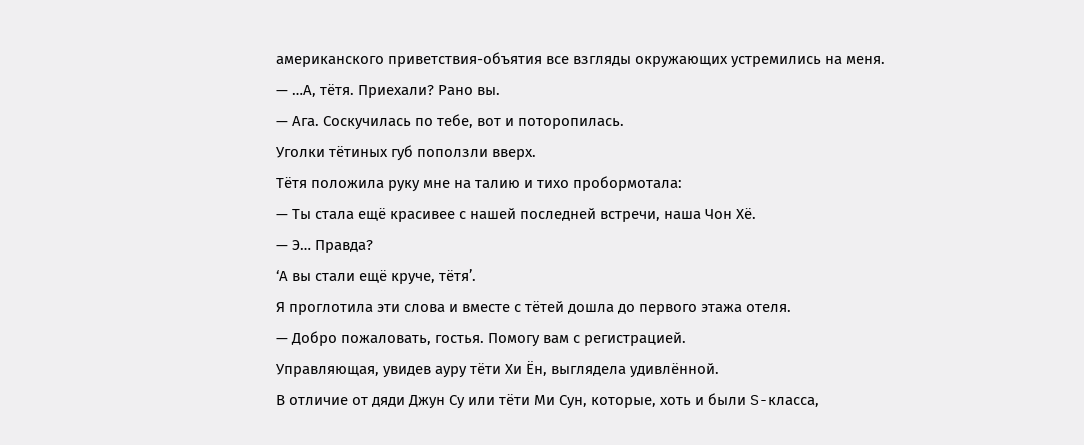американского приветствия-объятия все взгляды окружающих устремились на меня.
— …А, тётя. Приехали? Рано вы.
— Ага. Соскучилась по тебе, вот и поторопилась.
Уголки тётиных губ поползли вверх.
Тётя положила руку мне на талию и тихо пробормотала:
— Ты стала ещё красивее с нашей последней встречи, наша Чон Хё.
— Э… Правда?
‘А вы стали ещё круче, тётя’.
Я проглотила эти слова и вместе с тётей дошла до первого этажа отеля.
— Добро пожаловать, гостья. Помогу вам с регистрацией.
Управляющая, увидев ауру тёти Хи Ён, выглядела удивлённой.
В отличие от дяди Джун Су или тёти Ми Сун, которые, хоть и были S-класса,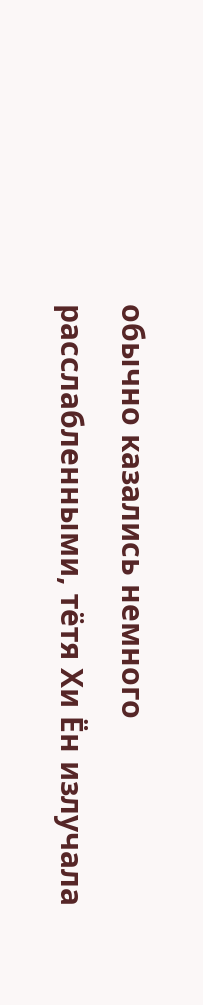обычно казались немного расслабленными, тётя Хи Ён излучала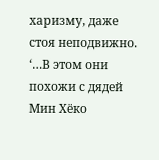харизму, даже стоя неподвижно.
‘…В этом они похожи с дядей Мин Хёко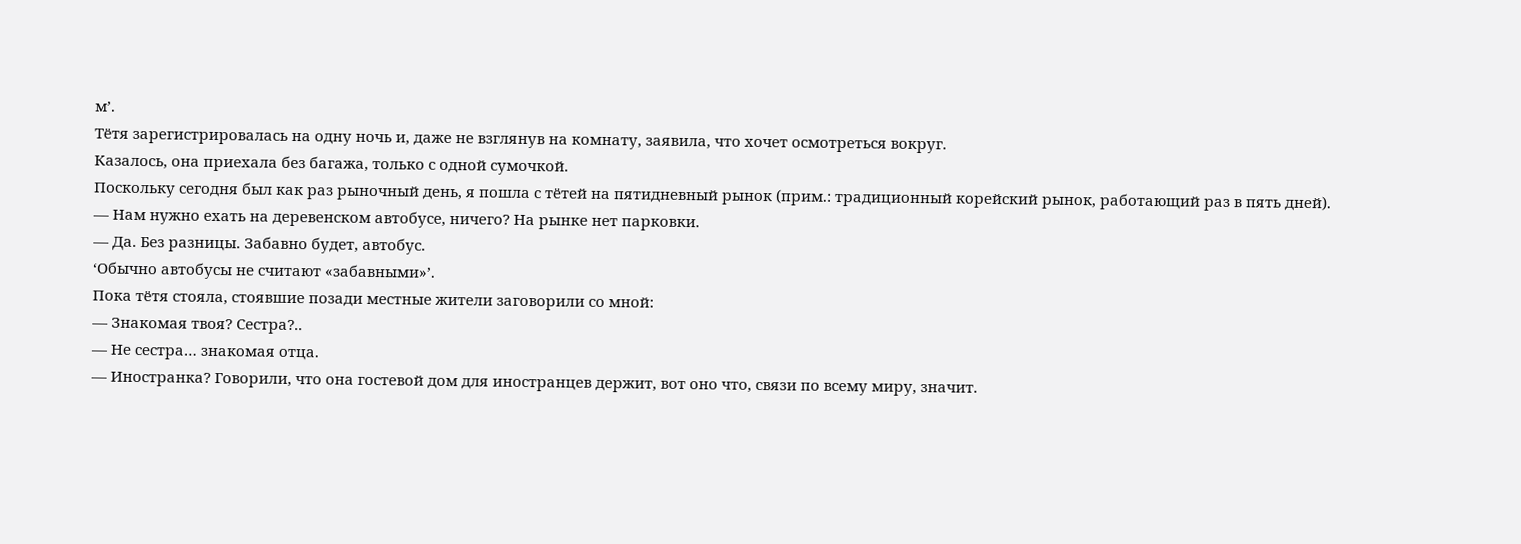м’.
Тётя зарегистрировалась на одну ночь и, даже не взглянув на комнату, заявила, что хочет осмотреться вокруг.
Казалось, она приехала без багажа, только с одной сумочкой.
Поскольку сегодня был как раз рыночный день, я пошла с тётей на пятидневный рынок (прим.: традиционный корейский рынок, работающий раз в пять дней).
— Нам нужно ехать на деревенском автобусе, ничего? На рынке нет парковки.
— Да. Без разницы. Забавно будет, автобус.
‘Обычно автобусы не считают «забавными»’.
Пока тётя стояла, стоявшие позади местные жители заговорили со мной:
— Знакомая твоя? Сестра?..
— Не сестра… знакомая отца.
— Иностранка? Говорили, что она гостевой дом для иностранцев держит, вот оно что, связи по всему миру, значит.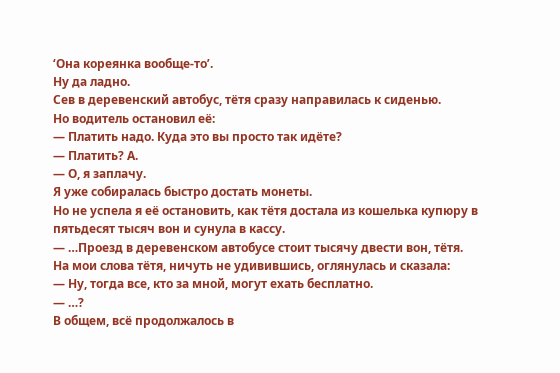‘Она кореянка вообще-то’.
Ну да ладно.
Сев в деревенский автобус, тётя сразу направилась к сиденью.
Но водитель остановил её:
— Платить надо. Куда это вы просто так идёте?
— Платить? А.
— О, я заплачу.
Я уже собиралась быстро достать монеты.
Но не успела я её остановить, как тётя достала из кошелька купюру в пятьдесят тысяч вон и сунула в кассу.
— …Проезд в деревенском автобусе стоит тысячу двести вон, тётя.
На мои слова тётя, ничуть не удивившись, оглянулась и сказала:
— Ну, тогда все, кто за мной, могут ехать бесплатно.
— …?
В общем, всё продолжалось в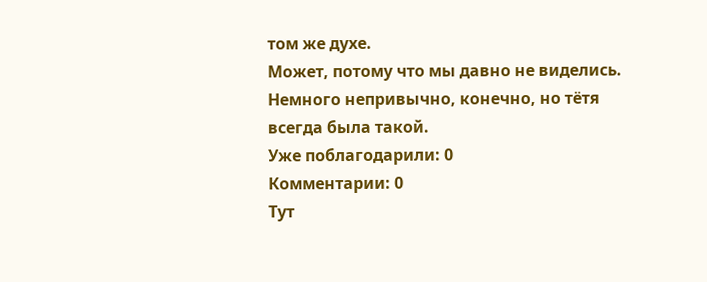том же духе.
Может, потому что мы давно не виделись.
Немного непривычно, конечно, но тётя всегда была такой.
Уже поблагодарили: 0
Комментарии: 0
Тут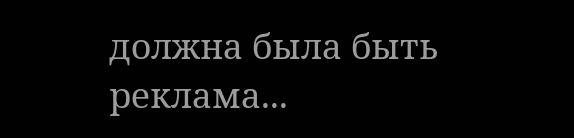должна была быть реклама...